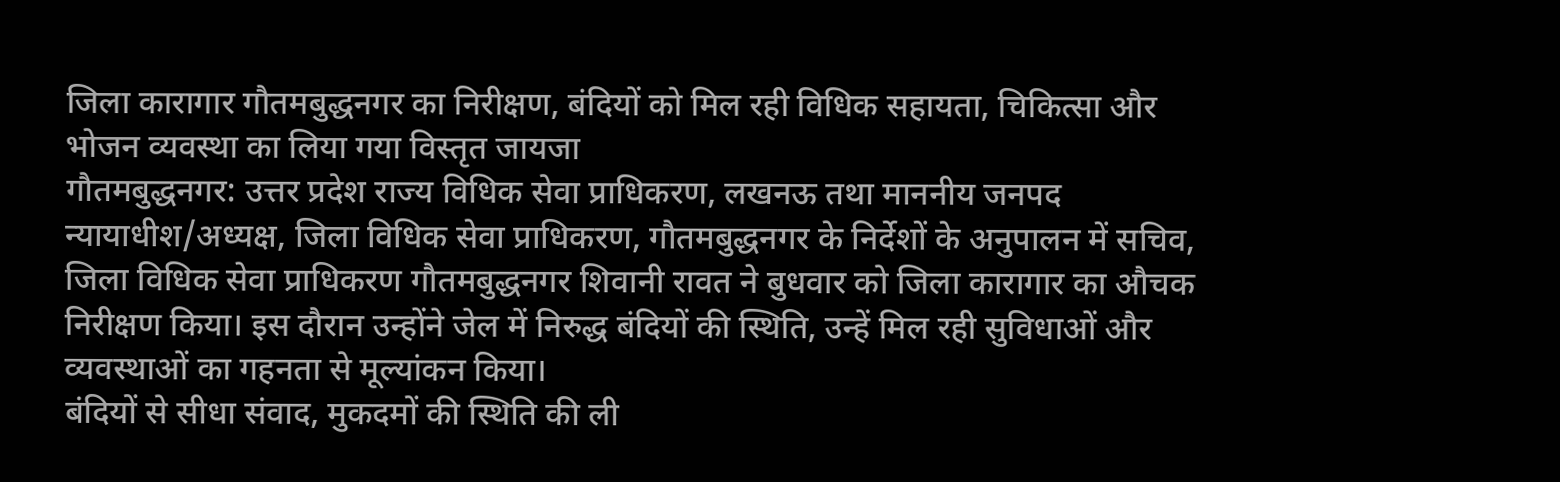जिला कारागार गौतमबुद्धनगर का निरीक्षण, बंदियों को मिल रही विधिक सहायता, चिकित्सा और भोजन व्यवस्था का लिया गया विस्तृत जायजा
गौतमबुद्धनगर: उत्तर प्रदेश राज्य विधिक सेवा प्राधिकरण, लखनऊ तथा माननीय जनपद न्यायाधीश/अध्यक्ष, जिला विधिक सेवा प्राधिकरण, गौतमबुद्धनगर के निर्देशों के अनुपालन में सचिव, जिला विधिक सेवा प्राधिकरण गौतमबुद्धनगर शिवानी रावत ने बुधवार को जिला कारागार का औचक निरीक्षण किया। इस दौरान उन्होंने जेल में निरुद्ध बंदियों की स्थिति, उन्हें मिल रही सुविधाओं और व्यवस्थाओं का गहनता से मूल्यांकन किया।
बंदियों से सीधा संवाद, मुकदमों की स्थिति की ली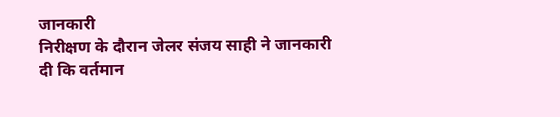जानकारी
निरीक्षण के दौरान जेलर संजय साही ने जानकारी दी कि वर्तमान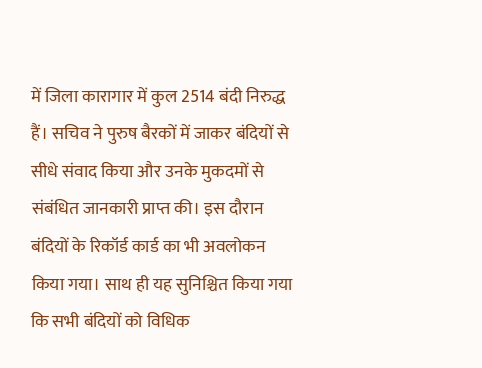में जिला कारागार में कुल 2514 बंदी निरुद्ध हैं। सचिव ने पुरुष बैरकों में जाकर बंदियों से सीधे संवाद किया और उनके मुकदमों से संबंधित जानकारी प्राप्त की। इस दौरान बंदियों के रिकॉर्ड कार्ड का भी अवलोकन किया गया। साथ ही यह सुनिश्चित किया गया कि सभी बंदियों को विधिक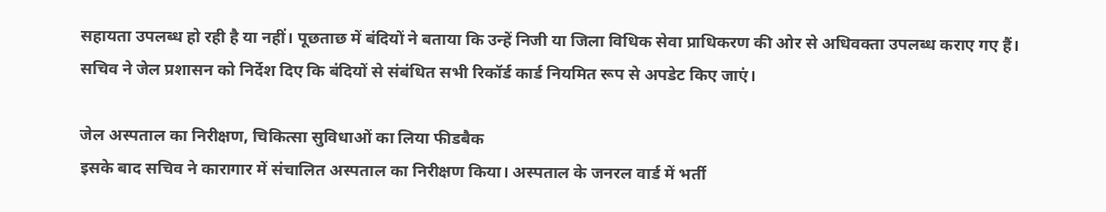सहायता उपलब्ध हो रही है या नहीं। पूछताछ में बंदियों ने बताया कि उन्हें निजी या जिला विधिक सेवा प्राधिकरण की ओर से अधिवक्ता उपलब्ध कराए गए हैं। सचिव ने जेल प्रशासन को निर्देश दिए कि बंदियों से संबंधित सभी रिकॉर्ड कार्ड नियमित रूप से अपडेट किए जाएं।

जेल अस्पताल का निरीक्षण, चिकित्सा सुविधाओं का लिया फीडबैक
इसके बाद सचिव ने कारागार में संचालित अस्पताल का निरीक्षण किया। अस्पताल के जनरल वार्ड में भर्ती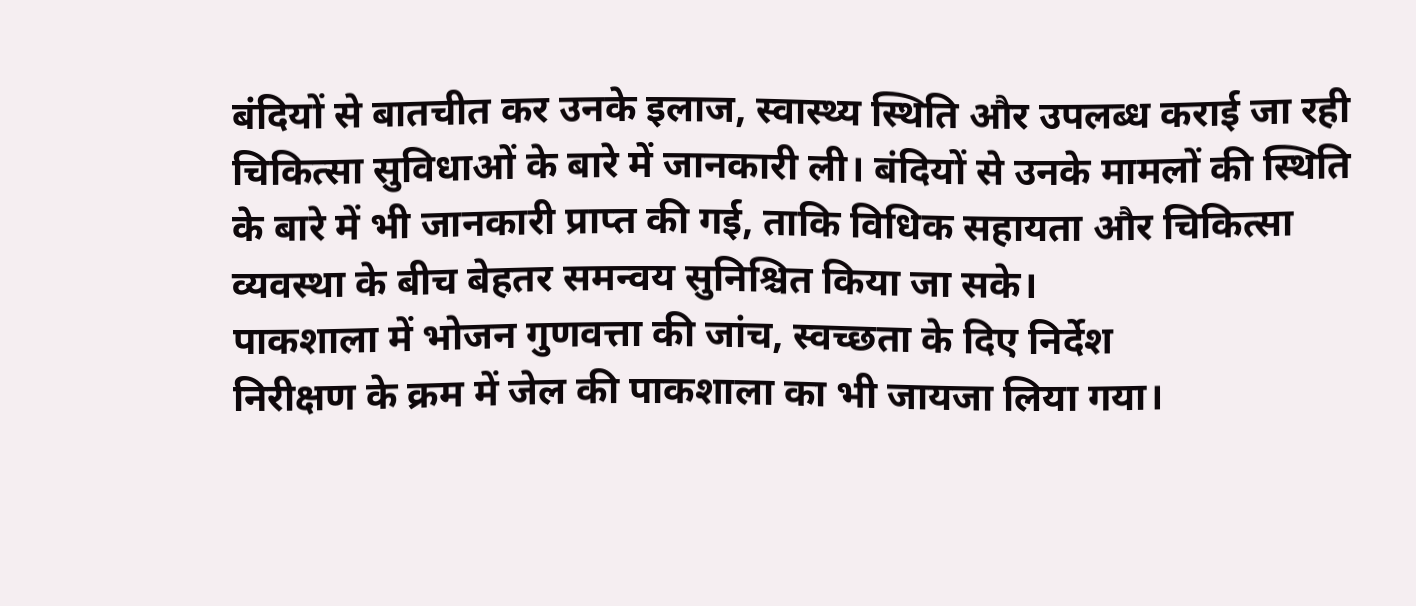बंदियों से बातचीत कर उनके इलाज, स्वास्थ्य स्थिति और उपलब्ध कराई जा रही चिकित्सा सुविधाओं के बारे में जानकारी ली। बंदियों से उनके मामलों की स्थिति के बारे में भी जानकारी प्राप्त की गई, ताकि विधिक सहायता और चिकित्सा व्यवस्था के बीच बेहतर समन्वय सुनिश्चित किया जा सके।
पाकशाला में भोजन गुणवत्ता की जांच, स्वच्छता के दिए निर्देश
निरीक्षण के क्रम में जेल की पाकशाला का भी जायजा लिया गया।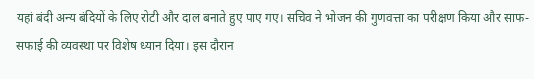यहां बंदी अन्य बंदियों के लिए रोटी और दाल बनाते हुए पाए गए। सचिव ने भोजन की गुणवत्ता का परीक्षण किया और साफ-सफाई की व्यवस्था पर विशेष ध्यान दिया। इस दौरान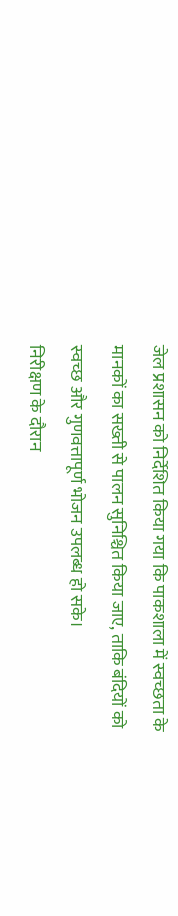जेल प्रशासन को निर्देशित किया गया कि पाकशाला में स्वच्छता के मानकों का सख्ती से पालन सुनिश्चित किया जाए, ताकि बंदियों को स्वच्छ और गुणवत्तापूर्ण भोजन उपलब्ध हो सके।
निरीक्षण के दौरान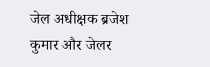जेल अधीक्षक ब्रजेश कुमार और जेलर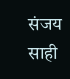संजय साही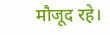मौजूद रहे।